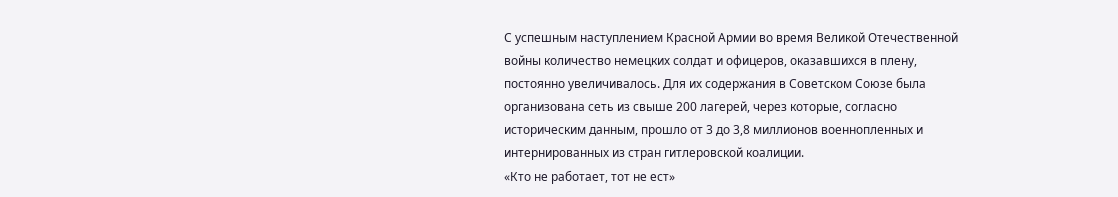С успешным наступлением Красной Армии во время Великой Отечественной войны количество немецких солдат и офицеров, оказавшихся в плену, постоянно увеличивалось. Для их содержания в Советском Союзе была организована сеть из свыше 200 лагерей, через которые, согласно историческим данным, прошло от 3 до 3,8 миллионов военнопленных и интернированных из стран гитлеровской коалиции.
«Кто не работает, тот не ест»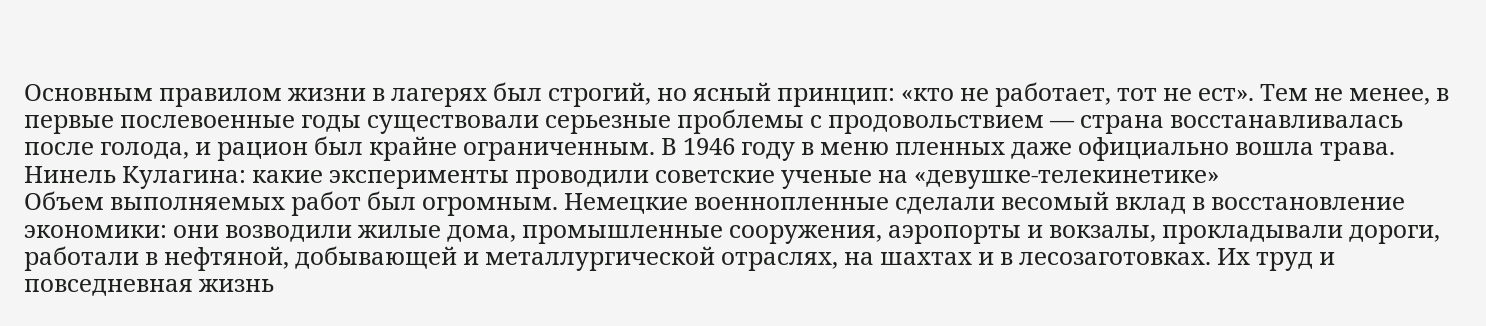Основным правилом жизни в лагерях был строгий, но ясный принцип: «кто не работает, тот не ест». Тем не менее, в первые послевоенные годы существовали серьезные проблемы с продовольствием — страна восстанавливалась после голода, и рацион был крайне ограниченным. В 1946 году в меню пленных даже официально вошла трава.
Нинель Кулагина: какие эксперименты проводили советские ученые на «девушке-телекинетике»
Объем выполняемых работ был огромным. Немецкие военнопленные сделали весомый вклад в восстановление экономики: они возводили жилые дома, промышленные сооружения, аэропорты и вокзалы, прокладывали дороги, работали в нефтяной, добывающей и металлургической отраслях, на шахтах и в лесозаготовках. Их труд и повседневная жизнь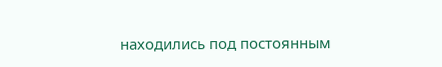находились под постоянным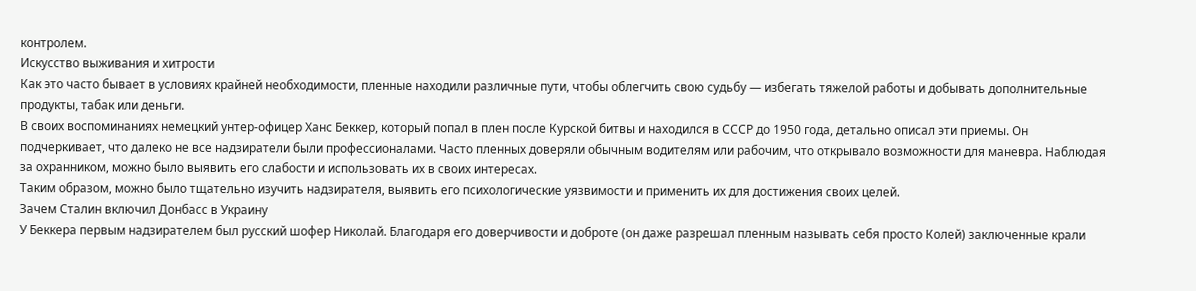контролем.
Искусство выживания и хитрости
Как это часто бывает в условиях крайней необходимости, пленные находили различные пути, чтобы облегчить свою судьбу — избегать тяжелой работы и добывать дополнительные продукты, табак или деньги.
В своих воспоминаниях немецкий унтер-офицер Ханс Беккер, который попал в плен после Курской битвы и находился в СССР до 1950 года, детально описал эти приемы. Он подчеркивает, что далеко не все надзиратели были профессионалами. Часто пленных доверяли обычным водителям или рабочим, что открывало возможности для маневра. Наблюдая за охранником, можно было выявить его слабости и использовать их в своих интересах.
Таким образом, можно было тщательно изучить надзирателя, выявить его психологические уязвимости и применить их для достижения своих целей.
Зачем Сталин включил Донбасс в Украину
У Беккера первым надзирателем был русский шофер Николай. Благодаря его доверчивости и доброте (он даже разрешал пленным называть себя просто Колей) заключенные крали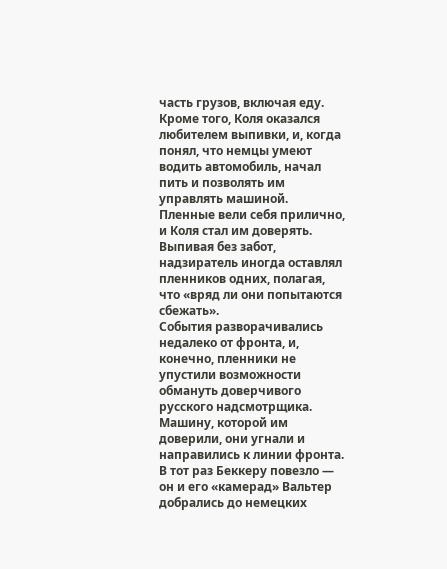часть грузов, включая еду. Кроме того, Коля оказался любителем выпивки, и, когда понял, что немцы умеют водить автомобиль, начал пить и позволять им управлять машиной. Пленные вели себя прилично, и Коля стал им доверять. Выпивая без забот, надзиратель иногда оставлял пленников одних, полагая, что «вряд ли они попытаются сбежать».
События разворачивались недалеко от фронта, и, конечно, пленники не упустили возможности обмануть доверчивого русского надсмотрщика. Машину, которой им доверили, они угнали и направились к линии фронта. В тот раз Беккеру повезло — он и его «камерад» Вальтер добрались до немецких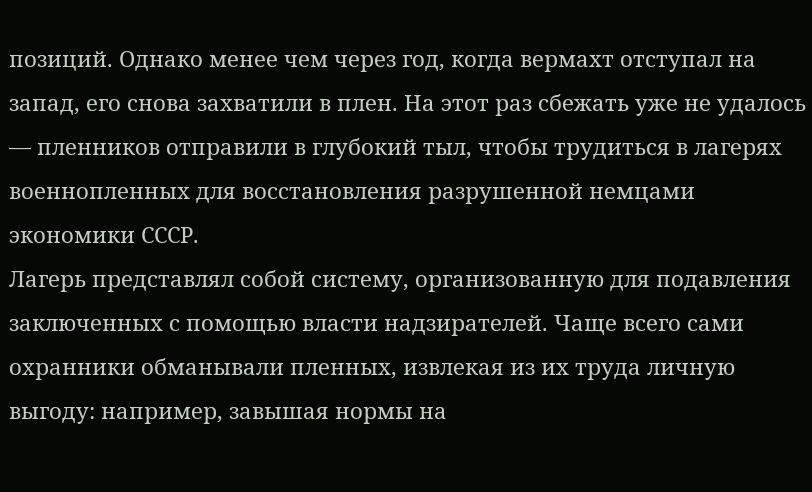позиций. Однако менее чем через год, когда вермахт отступал на запад, его снова захватили в плен. На этот раз сбежать уже не удалось — пленников отправили в глубокий тыл, чтобы трудиться в лагерях военнопленных для восстановления разрушенной немцами экономики СССР.
Лагерь представлял собой систему, организованную для подавления заключенных с помощью власти надзирателей. Чаще всего сами охранники обманывали пленных, извлекая из их труда личную выгоду: например, завышая нормы на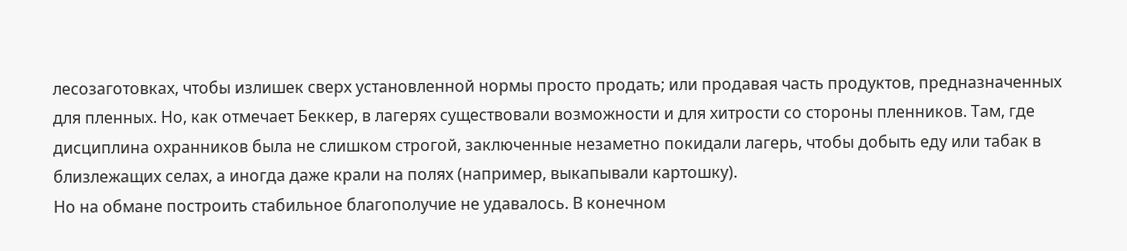лесозаготовках, чтобы излишек сверх установленной нормы просто продать; или продавая часть продуктов, предназначенных для пленных. Но, как отмечает Беккер, в лагерях существовали возможности и для хитрости со стороны пленников. Там, где дисциплина охранников была не слишком строгой, заключенные незаметно покидали лагерь, чтобы добыть еду или табак в близлежащих селах, а иногда даже крали на полях (например, выкапывали картошку).
Но на обмане построить стабильное благополучие не удавалось. В конечном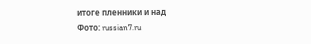итоге пленники и над
Фото: russian7.ru